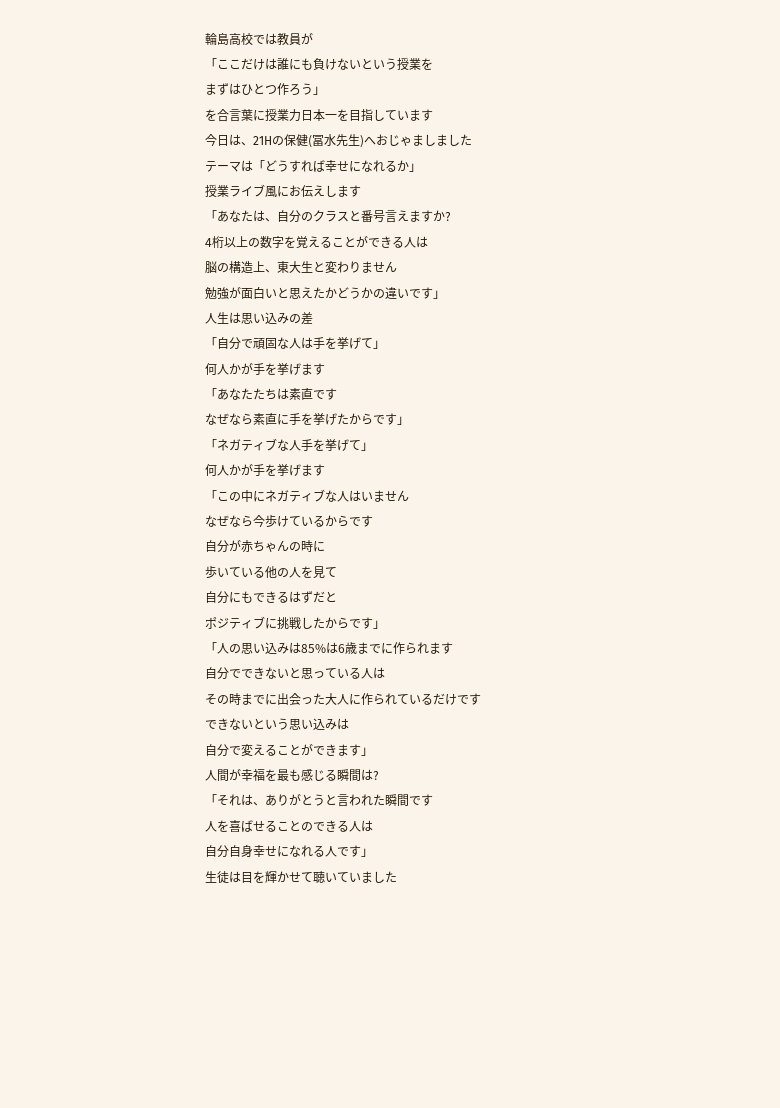輪島高校では教員が
「ここだけは誰にも負けないという授業を
まずはひとつ作ろう」
を合言葉に授業力日本一を目指しています
今日は、21Hの保健(冨水先生)へおじゃましました
テーマは「どうすれば幸せになれるか」
授業ライブ風にお伝えします
「あなたは、自分のクラスと番号言えますか?
4桁以上の数字を覚えることができる人は
脳の構造上、東大生と変わりません
勉強が面白いと思えたかどうかの違いです」
人生は思い込みの差
「自分で頑固な人は手を挙げて」
何人かが手を挙げます
「あなたたちは素直です
なぜなら素直に手を挙げたからです」
「ネガティブな人手を挙げて」
何人かが手を挙げます
「この中にネガティブな人はいません
なぜなら今歩けているからです
自分が赤ちゃんの時に
歩いている他の人を見て
自分にもできるはずだと
ポジティブに挑戦したからです」
「人の思い込みは85%は6歳までに作られます
自分でできないと思っている人は
その時までに出会った大人に作られているだけです
できないという思い込みは
自分で変えることができます」
人間が幸福を最も感じる瞬間は?
「それは、ありがとうと言われた瞬間です
人を喜ばせることのできる人は
自分自身幸せになれる人です」
生徒は目を輝かせて聴いていました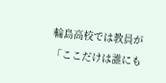輪島高校では教員が
「ここだけは誰にも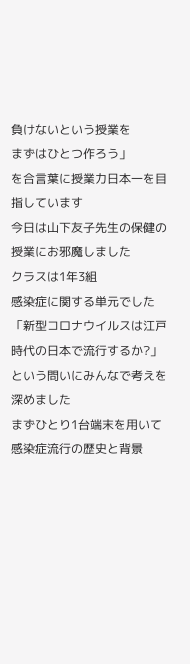負けないという授業を
まずはひとつ作ろう」
を合言葉に授業力日本一を目指しています
今日は山下友子先生の保健の授業にお邪魔しました
クラスは1年3組
感染症に関する単元でした
「新型コロナウイルスは江戸時代の日本で流行するか?」
という問いにみんなで考えを深めました
まずひとり1台端末を用いて
感染症流行の歴史と背景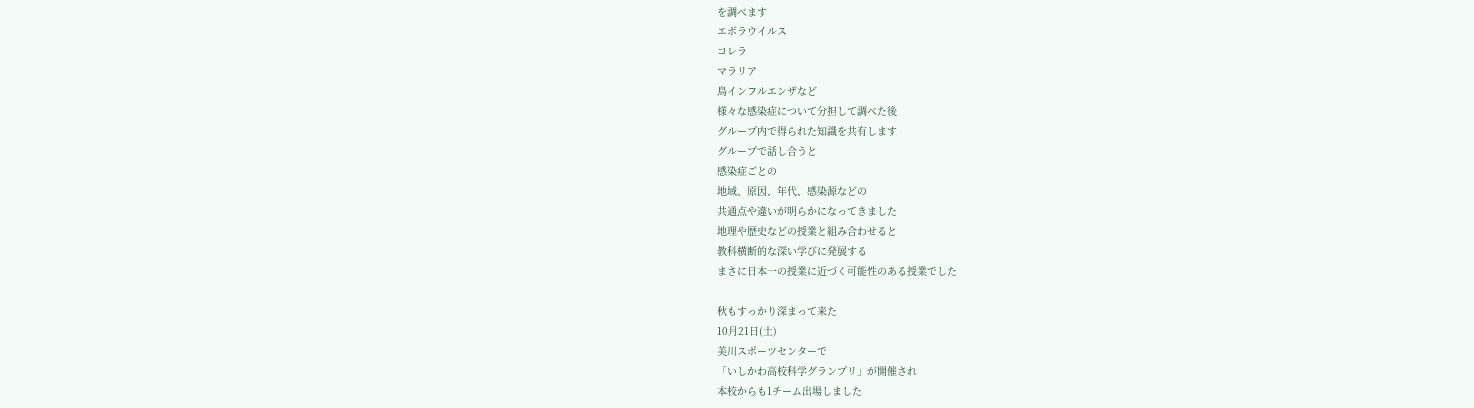を調べます
エボラウイルス
コレラ
マラリア
鳥インフルエンザなど
様々な感染症について分担して調べた後
グループ内で得られた知識を共有します
グループで話し合うと
感染症ごとの
地域、原因、年代、感染源などの
共通点や違いが明らかになってきました
地理や歴史などの授業と組み合わせると
教科横断的な深い学びに発展する
まさに日本一の授業に近づく可能性のある授業でした

秋もすっかり深まって来た
10月21日(土)
美川スポーツセンターで
「いしかわ高校科学グランプリ」が開催され
本校からも1チーム出場しました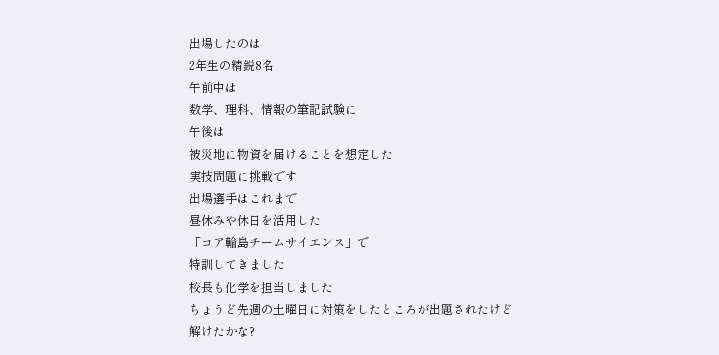出場したのは
2年生の精鋭8名
午前中は
数学、理科、情報の筆記試験に
午後は
被災地に物資を届けることを想定した
実技問題に挑戦です
出場選手はこれまで
昼休みや休日を活用した
「コア輪島チームサイエンス」で
特訓してきました
校長も化学を担当しました
ちょうど先週の土曜日に対策をしたところが出題されたけど
解けたかな?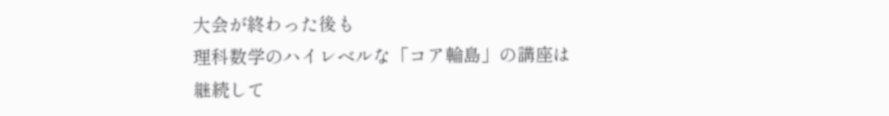大会が終わった後も
理科数学のハイレベルな「コア輪島」の講座は
継続して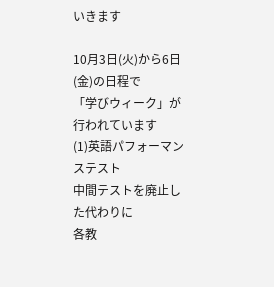いきます

10月3日(火)から6日(金)の日程で
「学びウィーク」が行われています
(1)英語パフォーマンステスト
中間テストを廃止した代わりに
各教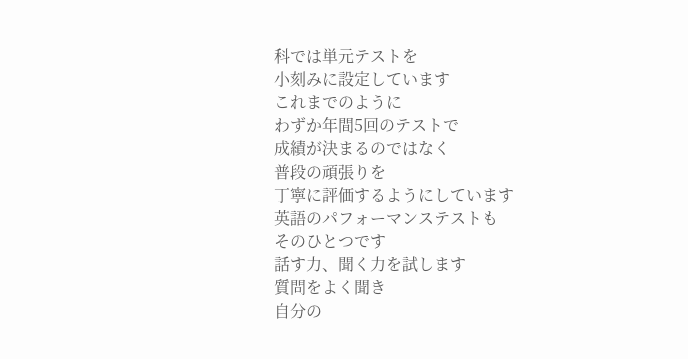科では単元テストを
小刻みに設定しています
これまでのように
わずか年間5回のテストで
成績が決まるのではなく
普段の頑張りを
丁寧に評価するようにしています
英語のパフォーマンステストも
そのひとつです
話す力、聞く力を試します
質問をよく聞き
自分の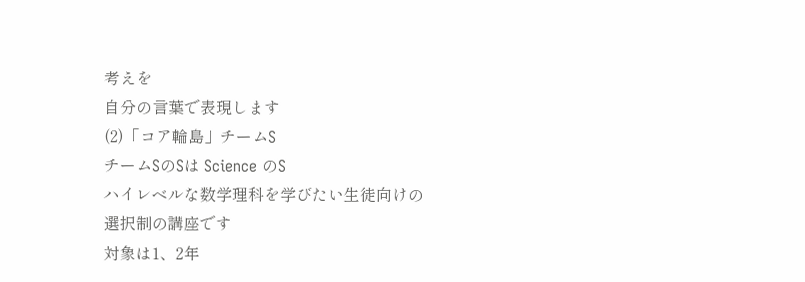考えを
自分の言葉で表現します
(2)「コア輪島」チームS
チームSのSは Science のS
ハイレベルな数学理科を学びたい生徒向けの
選択制の講座です
対象は1、2年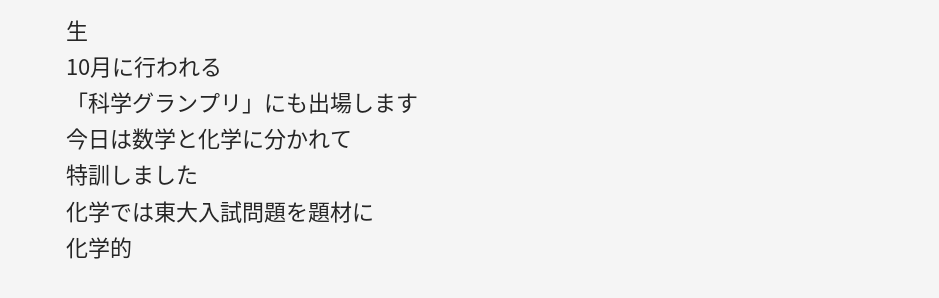生
10月に行われる
「科学グランプリ」にも出場します
今日は数学と化学に分かれて
特訓しました
化学では東大入試問題を題材に
化学的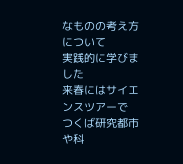なものの考え方について
実践的に学びました
来春にはサイエンスツアーで
つくば研究都市や科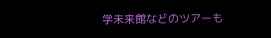学未来館などのツアーも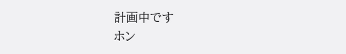計画中です
ホン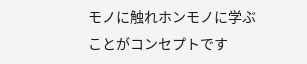モノに触れホンモノに学ぶことがコンセプトです